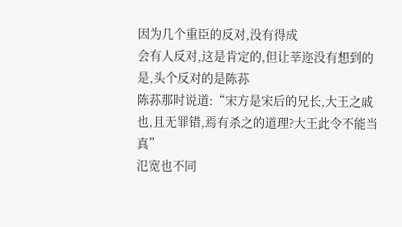因为几个重臣的反对,没有得成
会有人反对,这是肯定的,但让莘迩没有想到的是,头个反对的是陈荪
陈荪那时说道:“宋方是宋后的兄长,大王之戚也,且无罪错,焉有杀之的道理?大王此令不能当真”
氾宽也不同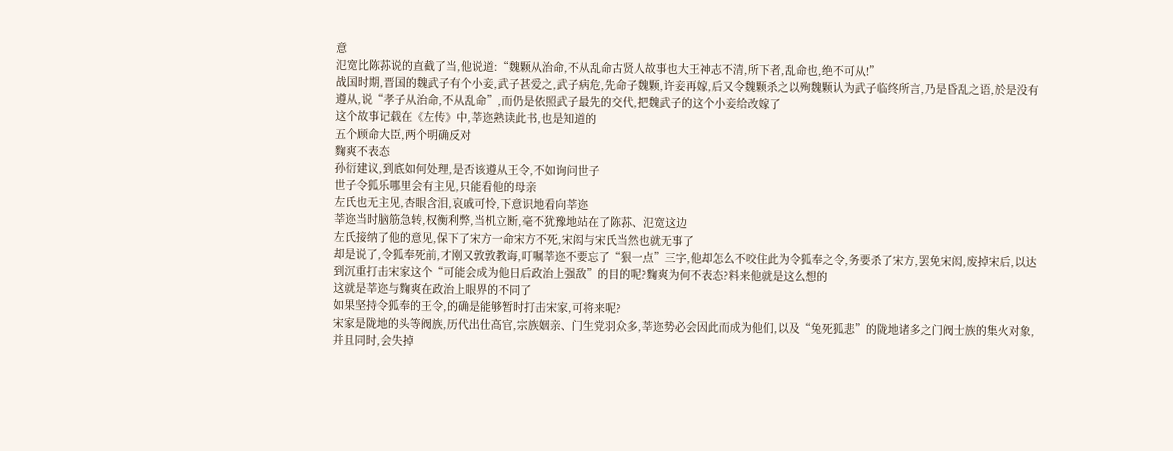意
氾宽比陈荪说的直截了当,他说道:“魏颗从治命,不从乱命古贤人故事也大王神志不清,所下者,乱命也,绝不可从!”
战国时期,晋国的魏武子有个小妾,武子甚爱之,武子病危,先命子魏颗,许妾再嫁,后又令魏颗杀之以殉魏颗认为武子临终所言,乃是昏乱之语,於是没有遵从,说“孝子从治命,不从乱命”,而仍是依照武子最先的交代,把魏武子的这个小妾给改嫁了
这个故事记载在《左传》中,莘迩熟读此书,也是知道的
五个顾命大臣,两个明确反对
麴爽不表态
孙衍建议,到底如何处理,是否该遵从王令,不如询问世子
世子令狐乐哪里会有主见,只能看他的母亲
左氏也无主见,杏眼含泪,哀戚可怜,下意识地看向莘迩
莘迩当时脑筋急转,权衡利弊,当机立断,毫不犹豫地站在了陈荪、氾宽这边
左氏接纳了他的意见,保下了宋方一命宋方不死,宋闳与宋氏当然也就无事了
却是说了,令狐奉死前,才刚又敦敦教诲,叮嘱莘迩不要忘了“狠一点”三字,他却怎么不咬住此为令狐奉之令,务要杀了宋方,罢免宋闳,废掉宋后,以达到沉重打击宋家这个“可能会成为他日后政治上强敌”的目的呢?麴爽为何不表态?料来他就是这么想的
这就是莘迩与麴爽在政治上眼界的不同了
如果坚持令狐奉的王令,的确是能够暂时打击宋家,可将来呢?
宋家是陇地的头等阀族,历代出仕高官,宗族姻亲、门生党羽众多,莘迩势必会因此而成为他们,以及“兔死狐悲”的陇地诸多之门阀士族的集火对象,并且同时,会失掉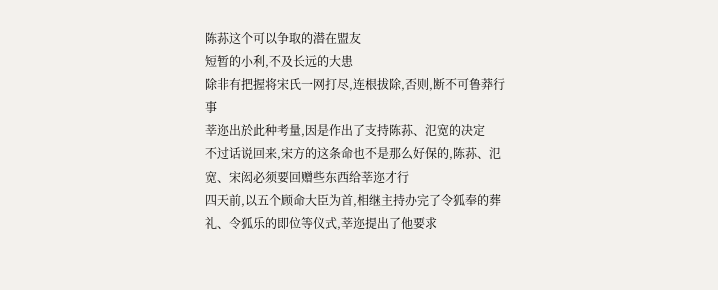陈荪这个可以争取的潜在盟友
短暂的小利,不及长远的大患
除非有把握将宋氏一网打尽,连根拔除,否则,断不可鲁莽行事
莘迩出於此种考量,因是作出了支持陈荪、氾宽的决定
不过话说回来,宋方的这条命也不是那么好保的,陈荪、氾宽、宋闳必须要回赠些东西给莘迩才行
四天前,以五个顾命大臣为首,相继主持办完了令狐奉的葬礼、令狐乐的即位等仪式,莘迩提出了他要求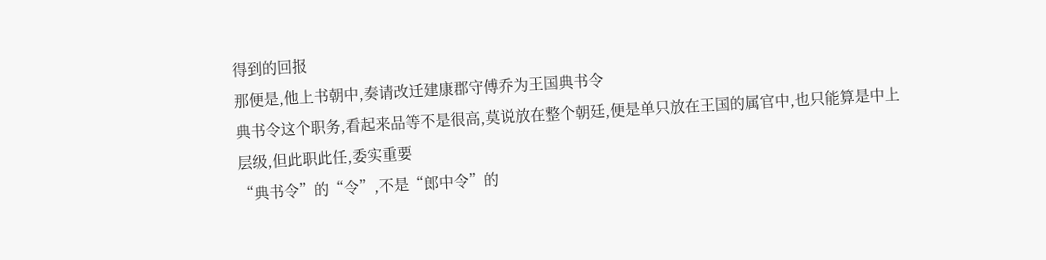得到的回报
那便是,他上书朝中,奏请改迁建康郡守傅乔为王国典书令
典书令这个职务,看起来品等不是很高,莫说放在整个朝廷,便是单只放在王国的属官中,也只能算是中上层级,但此职此任,委实重要
“典书令”的“令”,不是“郎中令”的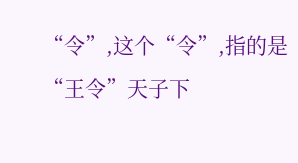“令”,这个“令”,指的是“王令”天子下